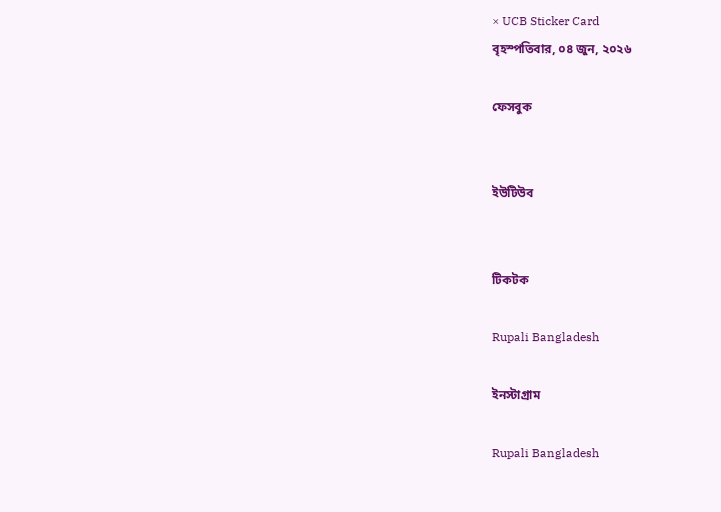× UCB Sticker Card
বৃহস্পতিবার, ০৪ জুন, ২০২৬

ফেসবুক


ইউটিউব


টিকটক

Rupali Bangladesh

ইনস্টাগ্রাম

Rupali Bangladesh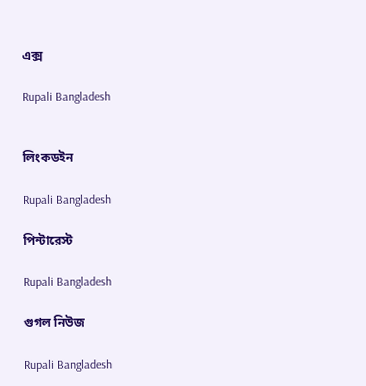এক্স

Rupali Bangladesh


লিংকডইন

Rupali Bangladesh

পিন্টারেস্ট

Rupali Bangladesh

গুগল নিউজ

Rupali Bangladesh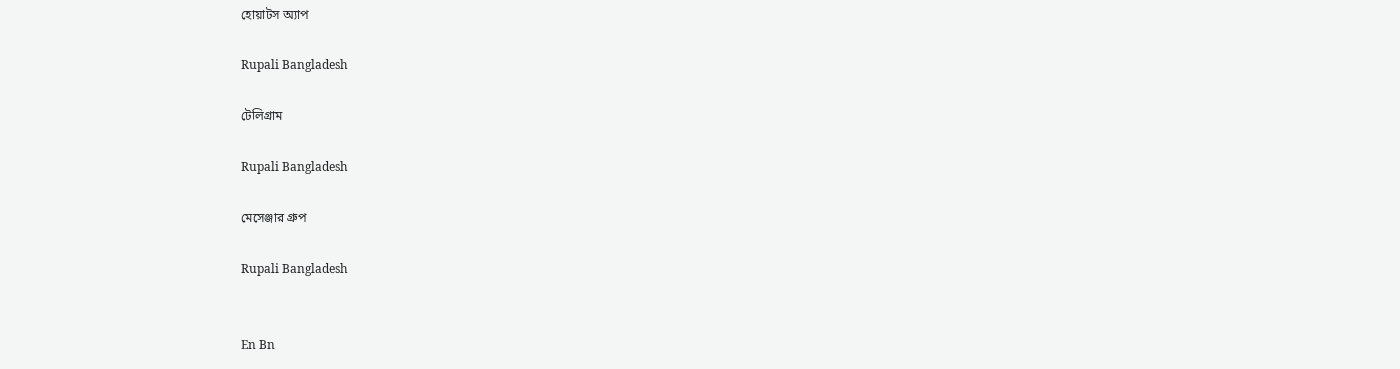হোয়াটস অ্যাপ

Rupali Bangladesh

টেলিগ্রাম

Rupali Bangladesh

মেসেঞ্জার গ্রুপ

Rupali Bangladesh


En Bn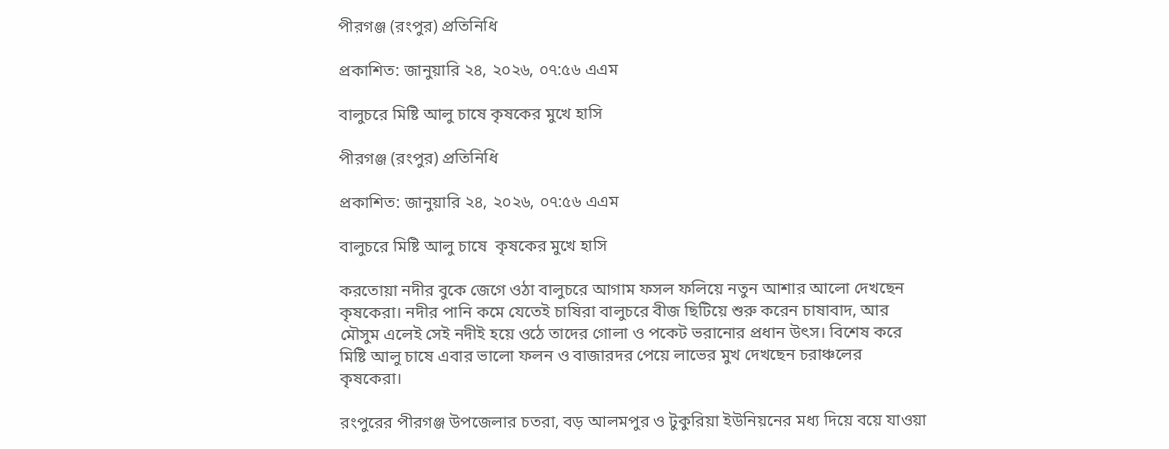পীরগঞ্জ (রংপুর) প্রতিনিধি

প্রকাশিত: জানুয়ারি ২৪, ২০২৬, ০৭:৫৬ এএম

বালুচরে মিষ্টি আলু চাষে কৃষকের মুখে হাসি

পীরগঞ্জ (রংপুর) প্রতিনিধি

প্রকাশিত: জানুয়ারি ২৪, ২০২৬, ০৭:৫৬ এএম

বালুচরে মিষ্টি আলু চাষে  কৃষকের মুখে হাসি

করতোয়া নদীর বুকে জেগে ওঠা বালুচরে আগাম ফসল ফলিয়ে নতুন আশার আলো দেখছেন কৃষকেরা। নদীর পানি কমে যেতেই চাষিরা বালুচরে বীজ ছিটিয়ে শুরু করেন চাষাবাদ, আর মৌসুম এলেই সেই নদীই হয়ে ওঠে তাদের গোলা ও পকেট ভরানোর প্রধান উৎস। বিশেষ করে মিষ্টি আলু চাষে এবার ভালো ফলন ও বাজারদর পেয়ে লাভের মুখ দেখছেন চরাঞ্চলের কৃষকেরা।

রংপুরের পীরগঞ্জ উপজেলার চতরা, বড় আলমপুর ও টুকুরিয়া ইউনিয়নের মধ্য দিয়ে বয়ে যাওয়া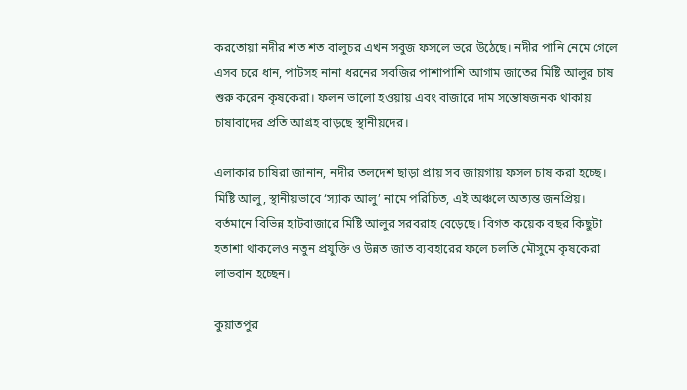করতোয়া নদীর শত শত বালুচর এখন সবুজ ফসলে ভরে উঠেছে। নদীর পানি নেমে গেলে এসব চরে ধান, পাটসহ নানা ধরনের সবজির পাশাপাশি আগাম জাতের মিষ্টি আলুর চাষ শুরু করেন কৃষকেরা। ফলন ভালো হওয়ায় এবং বাজারে দাম সন্তোষজনক থাকায় চাষাবাদের প্রতি আগ্রহ বাড়ছে স্থানীয়দের।

এলাকার চাষিরা জানান, নদীর তলদেশ ছাড়া প্রায় সব জায়গায় ফসল চাষ করা হচ্ছে। মিষ্টি আলু, স্থানীয়ভাবে ‘স্যাক আলু’ নামে পরিচিত, এই অঞ্চলে অত্যন্ত জনপ্রিয়। বর্তমানে বিভিন্ন হাটবাজারে মিষ্টি আলুর সরবরাহ বেড়েছে। বিগত কয়েক বছর কিছুটা হতাশা থাকলেও নতুন প্রযুক্তি ও উন্নত জাত ব্যবহারের ফলে চলতি মৌসুমে কৃষকেরা লাভবান হচ্ছেন।

কুয়াতপুর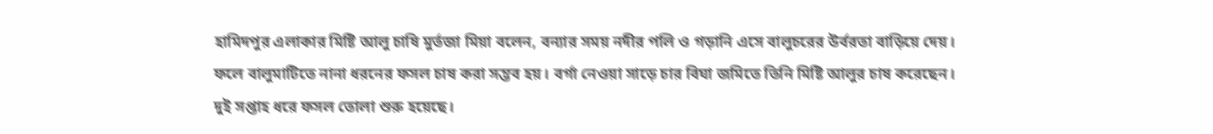হামিদপুর এলাকার মিষ্টি আলু চাষি মুর্তজা মিয়া বলেন, বন্যার সময় নদীর পলি ও গড়ানি এসে বালুচরের উর্বরতা বাড়িয়ে দেয়। ফলে বালুমাটিতে নানা ধরনের ফসল চাষ করা সম্ভব হয়। বর্গা নেওয়া সাড়ে চার বিঘা জমিতে তিনি মিষ্টি আলুর চাষ করেছেন। দুই সপ্তাহ ধরে ফসল তোলা শুরু হয়েছে।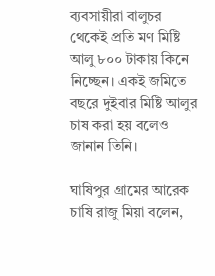ব্যবসায়ীরা বালুচর থেকেই প্রতি মণ মিষ্টি আলু ৮০০ টাকায় কিনে নিচ্ছেন। একই জমিতে বছরে দুইবার মিষ্টি আলুর চাষ করা হয় বলেও জানান তিনি।

ঘাষিপুর গ্রামের আরেক চাষি রাজু মিয়া বলেন,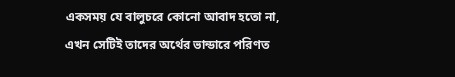একসময় যে বালুচরে কোনো আবাদ হতো না, এখন সেটিই তাদের অর্থের ভান্ডারে পরিণত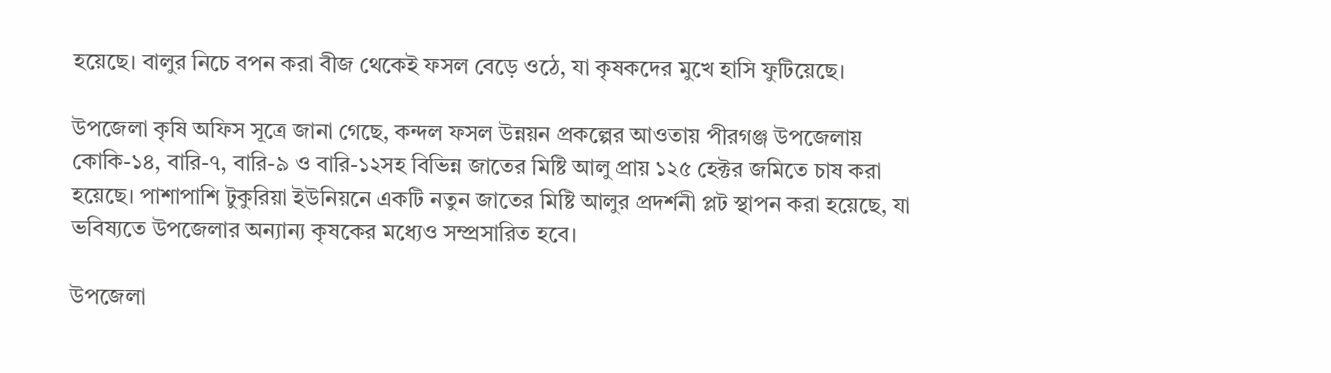হয়েছে। বালুর নিচে বপন করা বীজ থেকেই ফসল বেড়ে ওঠে, যা কৃষকদের মুখে হাসি ফুটিয়েছে।

উপজেলা কৃষি অফিস সূত্রে জানা গেছে, কন্দল ফসল উন্নয়ন প্রকল্পের আওতায় পীরগঞ্জ উপজেলায় কোকি-১৪, বারি-৭, বারি-৯ ও বারি-১২সহ বিভিন্ন জাতের মিষ্টি আলু প্রায় ১২৫ হেক্টর জমিতে চাষ করা হয়েছে। পাশাপাশি টুকুরিয়া ইউনিয়নে একটি নতুন জাতের মিষ্টি আলুর প্রদর্শনী প্লট স্থাপন করা হয়েছে, যা ভবিষ্যতে উপজেলার অন্যান্য কৃষকের মধ্যেও সম্প্রসারিত হবে।

উপজেলা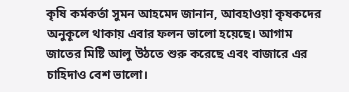কৃষি কর্মকর্তা সুমন আহমেদ জানান, আবহাওয়া কৃষকদের অনুকূলে থাকায় এবার ফলন ভালো হয়েছে। আগাম জাতের মিষ্টি আলু উঠতে শুরু করেছে এবং বাজারে এর চাহিদাও বেশ ভালো।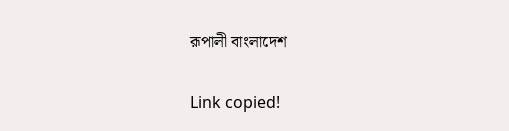রূপালী বাংলাদেশ

Link copied!